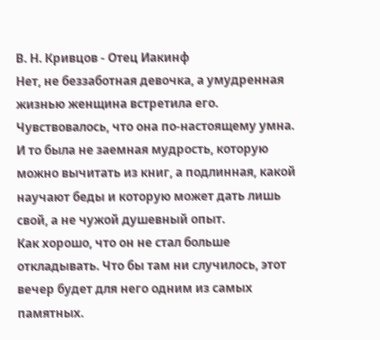В. Н. Кривцов - Отец Иакинф
Нет, не беззаботная девочка, а умудренная жизнью женщина встретила его. Чувствовалось, что она по-настоящему умна. И то была не заемная мудрость, которую можно вычитать из книг, а подлинная, какой научают беды и которую может дать лишь свой, а не чужой душевный опыт.
Как хорошо, что он не стал больше откладывать. Что бы там ни случилось, этот вечер будет для него одним из самых памятных.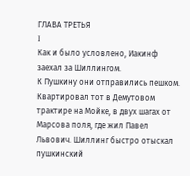ГЛАВА ТРЕТЬЯ
I
Как и было условлено, Иакинф заехал за Шиллингом.
К Пушкину они отправились пешком. Квартировал тот в Демутовом трактире на Мойке, в двух шагах от Марсова поля, где жил Павел Львович. Шиллинг быстро отыскал пушкинский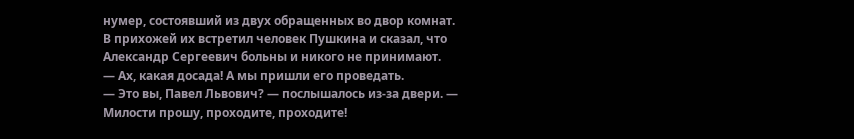нумер, состоявший из двух обращенных во двор комнат.
В прихожей их встретил человек Пушкина и сказал, что Александр Сергеевич больны и никого не принимают.
— Ах, какая досада! А мы пришли его проведать.
— Это вы, Павел Львович? — послышалось из-за двери. — Милости прошу, проходите, проходите!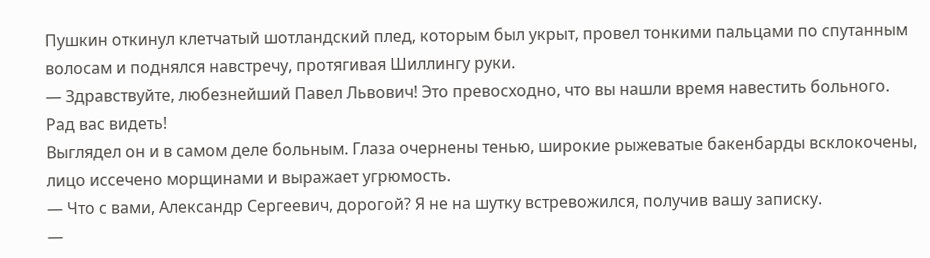Пушкин откинул клетчатый шотландский плед, которым был укрыт, провел тонкими пальцами по спутанным волосам и поднялся навстречу, протягивая Шиллингу руки.
— Здравствуйте, любезнейший Павел Львович! Это превосходно, что вы нашли время навестить больного. Рад вас видеть!
Выглядел он и в самом деле больным. Глаза очернены тенью, широкие рыжеватые бакенбарды всклокочены, лицо иссечено морщинами и выражает угрюмость.
— Что с вами, Александр Сергеевич, дорогой? Я не на шутку встревожился, получив вашу записку.
—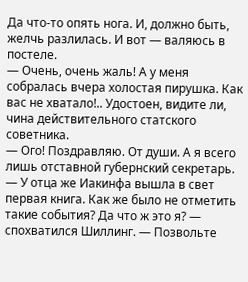Да что-то опять нога. И, должно быть, желчь разлилась. И вот — валяюсь в постеле.
— Очень, очень жаль! А у меня собралась вчера холостая пирушка. Как вас не хватало!.. Удостоен, видите ли, чина действительного статского советника.
— Ого! Поздравляю. От души. А я всего лишь отставной губернский секретарь.
— У отца же Иакинфа вышла в свет первая книга. Как же было не отметить такие события? Да что ж это я? — спохватился Шиллинг. — Позвольте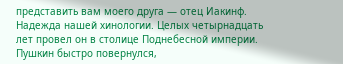представить вам моего друга — отец Иакинф. Надежда нашей хинологии. Целых четырнадцать лет провел он в столице Поднебесной империи.
Пушкин быстро повернулся,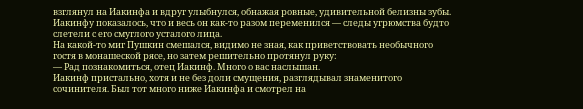взглянул на Иакинфа и вдруг улыбнулся, обнажая ровные, удивительной белизны зубы. Иакинфу показалось, что и весь он как-то разом переменился — следы угрюмства будто слетели с его смуглого усталого лица.
На какой-то миг Пушкин смешался, видимо не зная, как приветствовать необычного гостя в монашеской рясе, но затем решительно протянул руку:
— Рад познакомиться, отец Иакинф. Много о вас наслышан.
Иакинф пристально, хотя и не без доли смущения, разглядывал знаменитого сочинителя. Был тот много ниже Иакинфа и смотрел на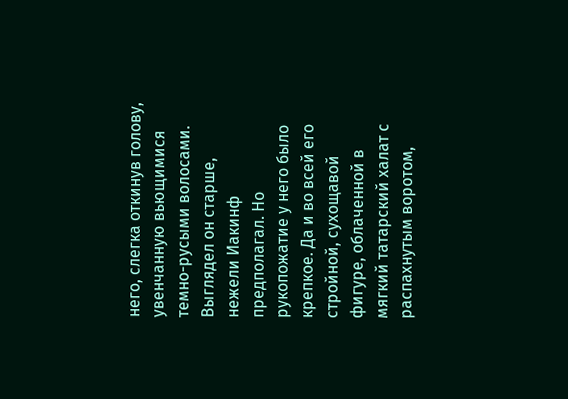него, слегка откинув голову, увенчанную вьющимися темно-русыми волосами. Выглядел он старше, нежели Иакинф предполагал. Но рукопожатие у него было крепкое. Да и во всей его стройной, сухощавой фигуре, облаченной в мягкий татарский халат с распахнутым воротом,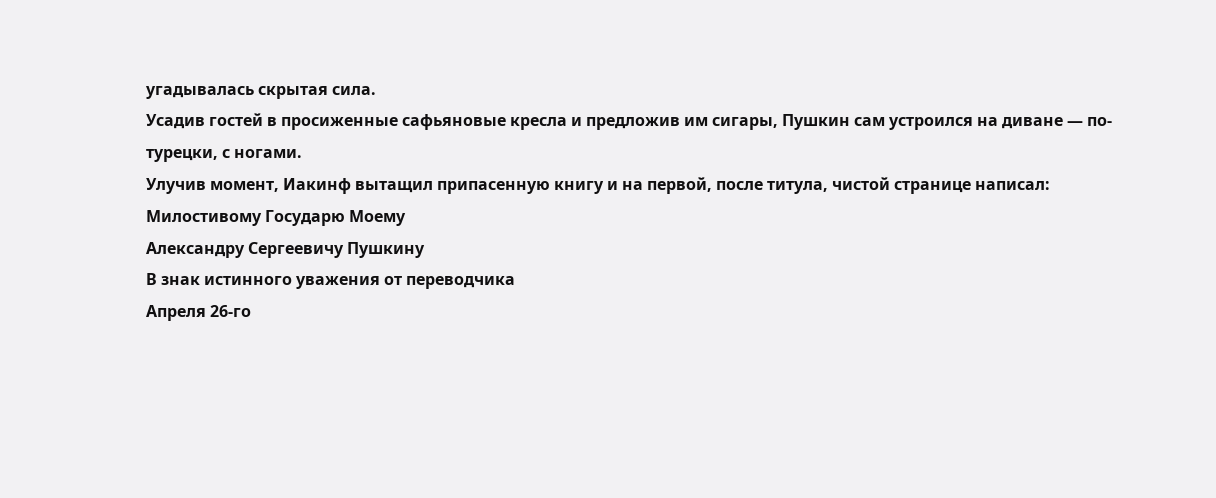угадывалась скрытая сила.
Усадив гостей в просиженные сафьяновые кресла и предложив им сигары, Пушкин сам устроился на диване — по-турецки, с ногами.
Улучив момент, Иакинф вытащил припасенную книгу и на первой, после титула, чистой странице написал:
Милостивому Государю Моему
Александру Сергеевичу Пушкину
В знак истинного уважения от переводчика
Апреля 26-го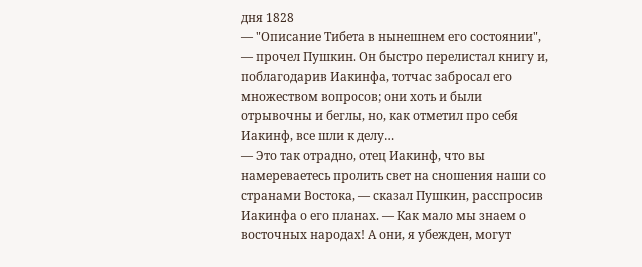дня 1828
— "Описание Тибета в нынешнем его состоянии", — прочел Пушкин. Он быстро перелистал книгу и, поблагодарив Иакинфа, тотчас забросал его множеством вопросов; они хоть и были отрывочны и беглы, но, как отметил про себя Иакинф, все шли к делу…
— Это так отрадно, отец Иакинф, что вы намереваетесь пролить свет на сношения наши со странами Востока, — сказал Пушкин, расспросив Иакинфа о его планах. — Как мало мы знаем о восточных народах! А они, я убежден, могут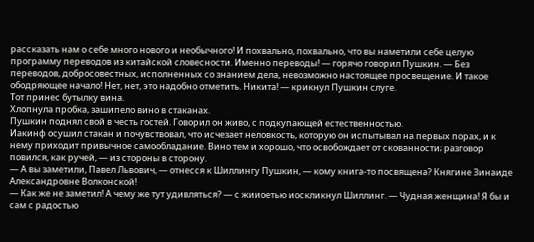рассказать нам о себе много нового и необычного! И похвально, похвально, что вы наметили себе целую программу переводов из китайской словесности. Именно переводы! — горячо говорил Пушкин. — Без переводов, добросовестных, исполненных со знанием дела, невозможно настоящее просвещение. И такое ободряющее начало! Нет, нет, это надобно отметить. Никита! — крикнул Пушкин слуге.
Тот принес бутылку вина.
Хлопнула пробка, зашипело вино в стаканах.
Пушкин поднял свой в честь гостей. Говорил он живо, с подкупающей естественностью.
Иакинф осушил стакан и почувствовал, что исчезает неловкость, которую он испытывал на первых порах, и к нему приходит привычное самообладание. Вино тем и хорошо, что освобождает от скованности; разговор повился, как ручей, — из стороны в сторону.
— А вы заметили, Павел Львович, — отнесся к Шиллингу Пушкин, — кому книга-то посвящена? Княгине Зинаиде Александровне Волконской!
— Как же не заметил! А чему же тут удивляться? — с жииоетью иоскликнул Шиллинг. — Чудная женщина! Я бы и сам с радостью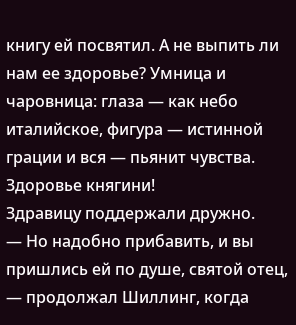книгу ей посвятил. А не выпить ли нам ее здоровье? Умница и чаровница: глаза — как небо италийское, фигура — истинной грации и вся — пьянит чувства. Здоровье княгини!
Здравицу поддержали дружно.
— Но надобно прибавить, и вы пришлись ей по душе, святой отец, — продолжал Шиллинг, когда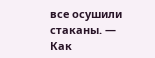все осушили стаканы. — Как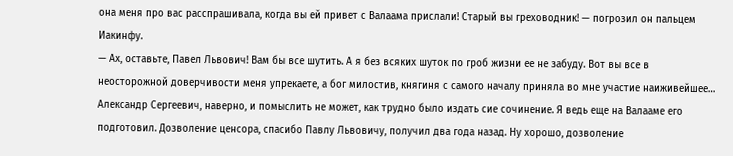она меня про вас расспрашивала, когда вы ей привет с Валаама прислали! Старый вы греховодник! — погрозил он пальцем Иакинфу.
— Ах, оставьте, Павел Львович! Вам бы все шутить. А я без всяких шуток по гроб жизни ее не забуду. Вот вы все в неосторожной доверчивости меня упрекаете, а бог милостив, княгиня с самого началу приняла во мне участие наиживейшее… Александр Сергеевич, наверно, и помыслить не может, как трудно было издать сие сочинение. Я ведь еще на Валааме его подготовил. Дозволение ценсора, спасибо Павлу Львовичу, получил два года назад. Ну хорошо, дозволение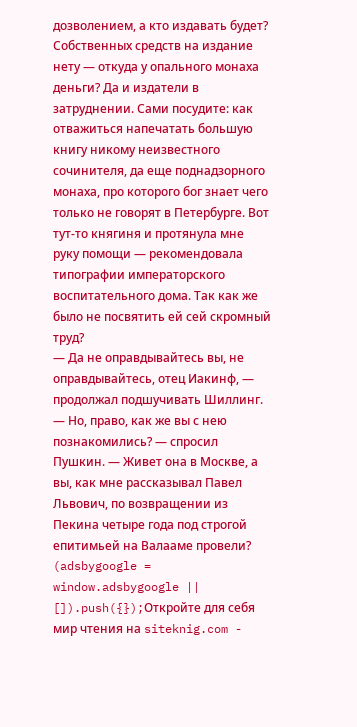дозволением, а кто издавать будет? Собственных средств на издание нету — откуда у опального монаха деньги? Да и издатели в затруднении. Сами посудите: как отважиться напечатать большую книгу никому неизвестного сочинителя, да еще поднадзорного монаха, про которого бог знает чего только не говорят в Петербурге. Вот тут-то княгиня и протянула мне руку помощи — рекомендовала типографии императорского воспитательного дома. Так как же было не посвятить ей сей скромный труд?
— Да не оправдывайтесь вы, не оправдывайтесь, отец Иакинф, — продолжал подшучивать Шиллинг.
— Но, право, как же вы с нею познакомились? — спросил Пушкин. — Живет она в Москве, а вы, как мне рассказывал Павел Львович, по возвращении из Пекина четыре года под строгой епитимьей на Валааме провели?
(adsbygoogle = window.adsbygoogle || []).push({});Откройте для себя мир чтения на siteknig.com -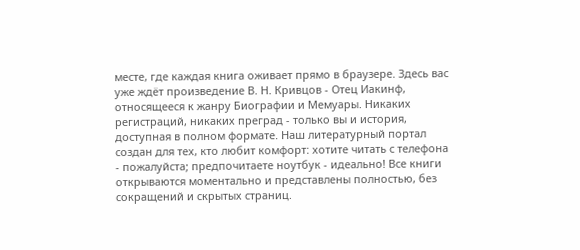месте, где каждая книга оживает прямо в браузере. Здесь вас уже ждёт произведение В. Н. Кривцов - Отец Иакинф, относящееся к жанру Биографии и Мемуары. Никаких регистраций, никаких преград - только вы и история, доступная в полном формате. Наш литературный портал создан для тех, кто любит комфорт: хотите читать с телефона - пожалуйста; предпочитаете ноутбук - идеально! Все книги открываются моментально и представлены полностью, без сокращений и скрытых страниц.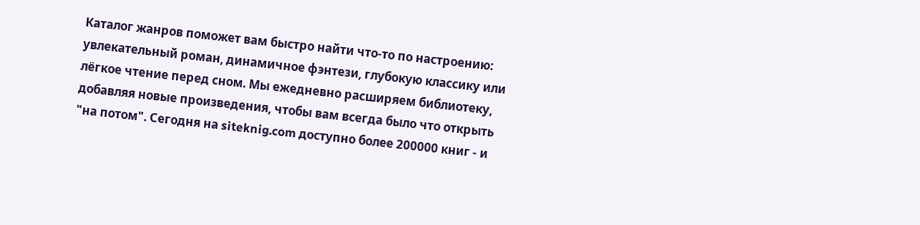Каталог жанров поможет вам быстро найти что-то по настроению: увлекательный роман, динамичное фэнтези, глубокую классику или лёгкое чтение перед сном. Мы ежедневно расширяем библиотеку, добавляя новые произведения, чтобы вам всегда было что открыть "на потом". Сегодня на siteknig.com доступно более 200000 книг - и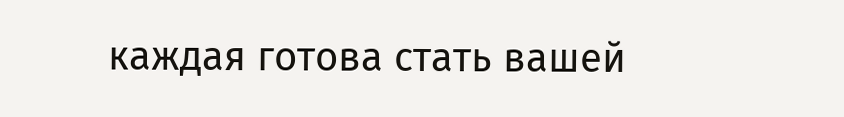каждая готова стать вашей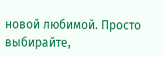новой любимой. Просто выбирайте,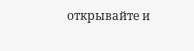открывайте и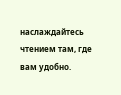наслаждайтесь чтением там, где вам удобно.